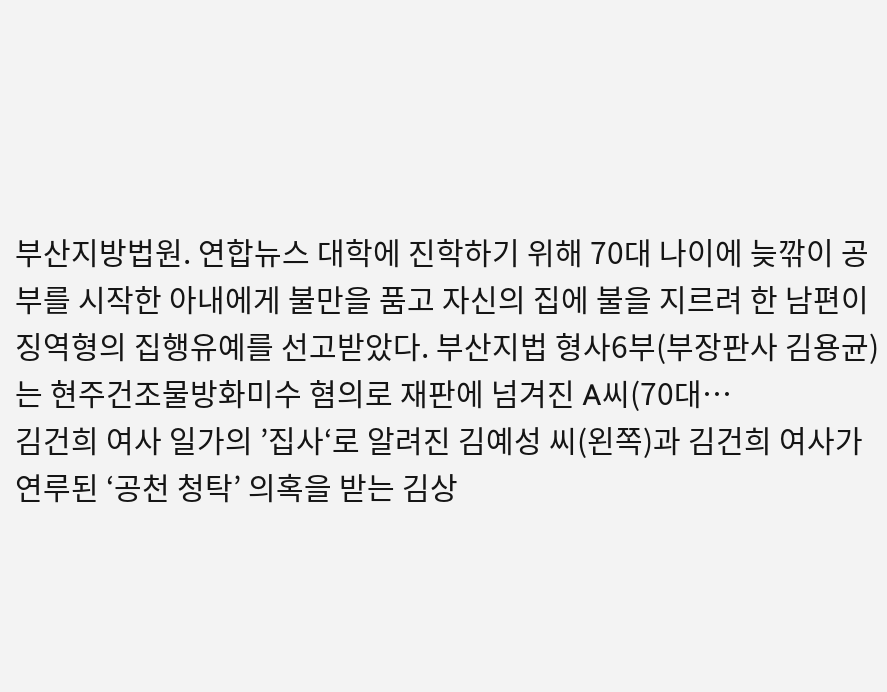부산지방법원. 연합뉴스 대학에 진학하기 위해 70대 나이에 늦깎이 공부를 시작한 아내에게 불만을 품고 자신의 집에 불을 지르려 한 남편이 징역형의 집행유예를 선고받았다. 부산지법 형사6부(부장판사 김용균)는 현주건조물방화미수 혐의로 재판에 넘겨진 A씨(70대…
김건희 여사 일가의 ’집사‘로 알려진 김예성 씨(왼쪽)과 김건희 여사가 연루된 ‘공천 청탁’ 의혹을 받는 김상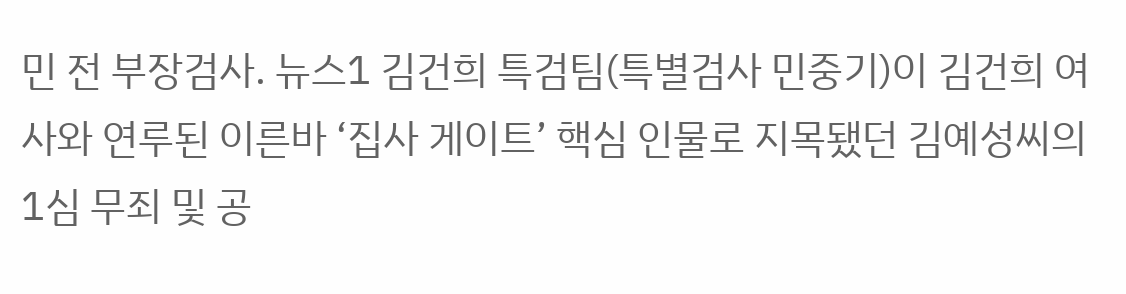민 전 부장검사. 뉴스1 김건희 특검팀(특별검사 민중기)이 김건희 여사와 연루된 이른바 ‘집사 게이트’ 핵심 인물로 지목됐던 김예성씨의 1심 무죄 및 공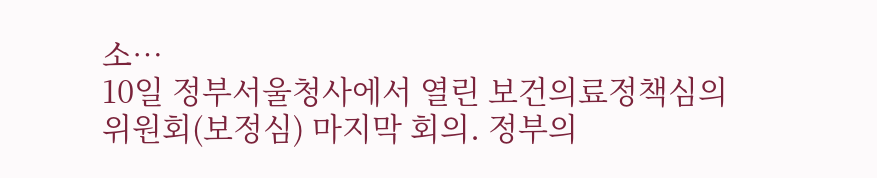소…
10일 정부서울청사에서 열린 보건의료정책심의위원회(보정심) 마지막 회의. 정부의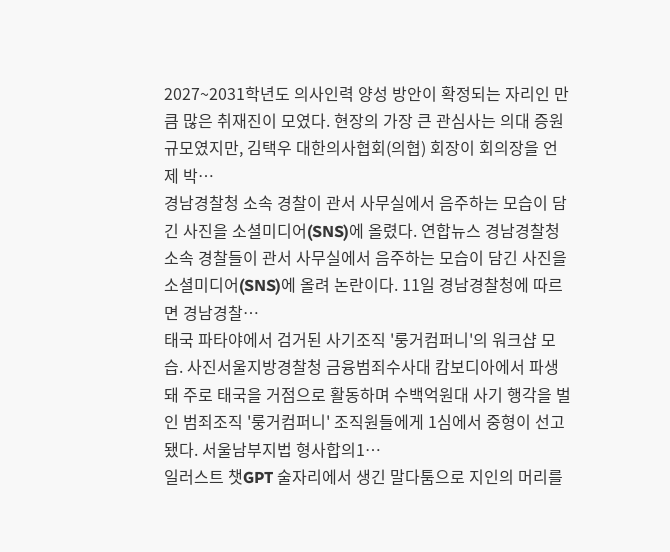2027~2031학년도 의사인력 양성 방안이 확정되는 자리인 만큼 많은 취재진이 모였다. 현장의 가장 큰 관심사는 의대 증원 규모였지만, 김택우 대한의사협회(의협) 회장이 회의장을 언제 박…
경남경찰청 소속 경찰이 관서 사무실에서 음주하는 모습이 담긴 사진을 소셜미디어(SNS)에 올렸다. 연합뉴스 경남경찰청 소속 경찰들이 관서 사무실에서 음주하는 모습이 담긴 사진을 소셜미디어(SNS)에 올려 논란이다. 11일 경남경찰청에 따르면 경남경찰…
태국 파타야에서 검거된 사기조직 '룽거컴퍼니'의 워크샵 모습. 사진서울지방경찰청 금융범죄수사대 캄보디아에서 파생돼 주로 태국을 거점으로 활동하며 수백억원대 사기 행각을 벌인 범죄조직 '룽거컴퍼니' 조직원들에게 1심에서 중형이 선고됐다. 서울남부지법 형사합의1…
일러스트 챗GPT 술자리에서 생긴 말다툼으로 지인의 머리를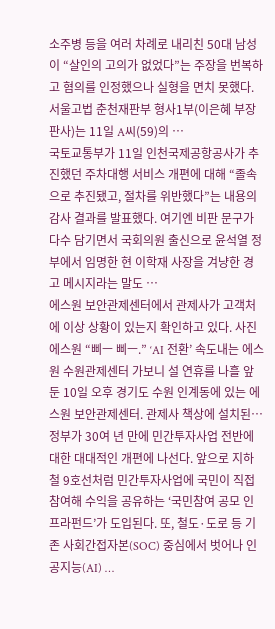소주병 등을 여러 차례로 내리친 50대 남성이 “살인의 고의가 없었다”는 주장을 번복하고 혐의를 인정했으나 실형을 면치 못했다. 서울고법 춘천재판부 형사1부(이은혜 부장판사)는 11일 A씨(59)의 …
국토교통부가 11일 인천국제공항공사가 추진했던 주차대행 서비스 개편에 대해 “졸속으로 추진됐고, 절차를 위반했다”는 내용의 감사 결과를 발표했다. 여기엔 비판 문구가 다수 담기면서 국회의원 출신으로 윤석열 정부에서 임명한 현 이학재 사장을 겨냥한 경고 메시지라는 말도 …
에스원 보안관제센터에서 관제사가 고객처에 이상 상황이 있는지 확인하고 있다. 사진 에스원 “삐ㅡ 삐ㅡ.” ‘AI 전환’ 속도내는 에스원 수원관제센터 가보니 설 연휴를 나흘 앞둔 10일 오후 경기도 수원 인계동에 있는 에스원 보안관제센터. 관제사 책상에 설치된…
정부가 30여 년 만에 민간투자사업 전반에 대한 대대적인 개편에 나선다. 앞으로 지하철 9호선처럼 민간투자사업에 국민이 직접 참여해 수익을 공유하는 ‘국민참여 공모 인프라펀드’가 도입된다. 또, 철도·도로 등 기존 사회간접자본(SOC) 중심에서 벗어나 인공지능(AI) …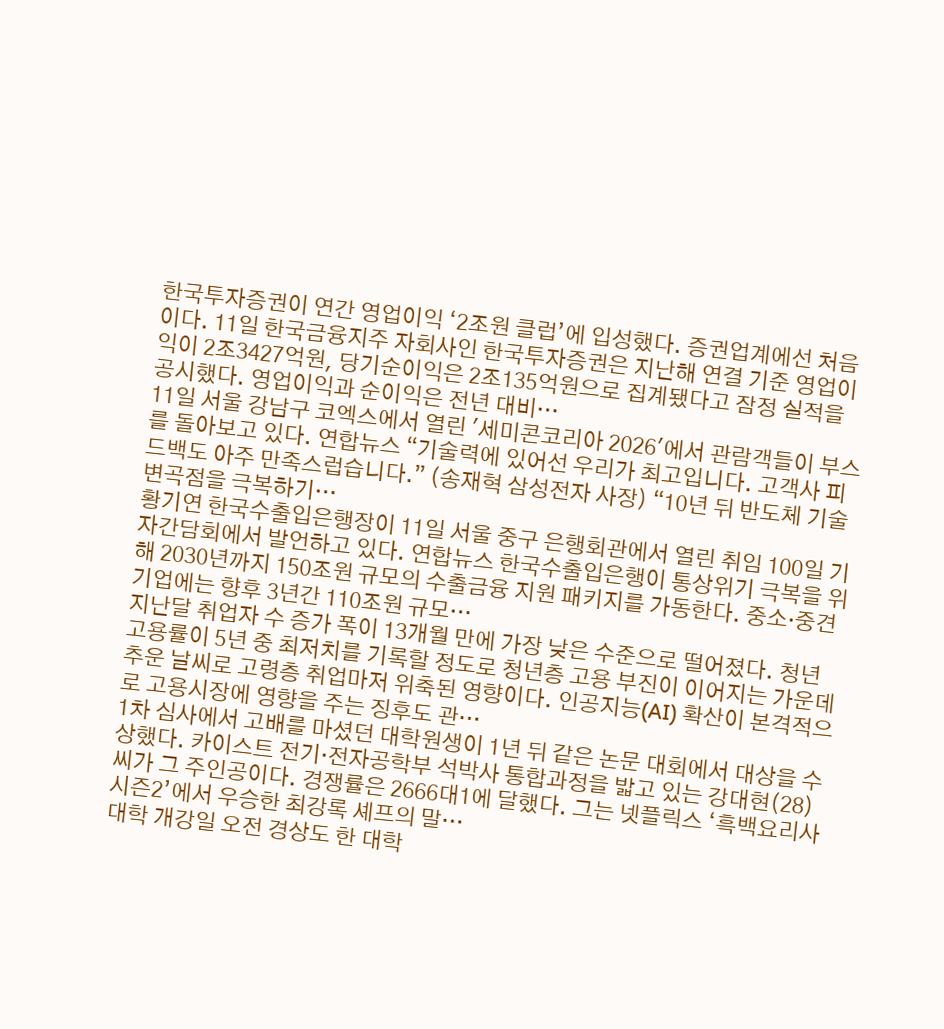한국투자증권이 연간 영업이익 ‘2조원 클럽’에 입성했다. 증권업계에선 처음이다. 11일 한국금융지주 자회사인 한국투자증권은 지난해 연결 기준 영업이익이 2조3427억원, 당기순이익은 2조135억원으로 집계됐다고 잠정 실적을 공시했다. 영업이익과 순이익은 전년 대비…
11일 서울 강남구 코엑스에서 열린 '세미콘코리아 2026'에서 관람객들이 부스를 돌아보고 있다. 연합뉴스 “기술력에 있어선 우리가 최고입니다. 고객사 피드백도 아주 만족스럽습니다.” (송재혁 삼성전자 사장) “10년 뒤 반도체 기술 변곡점을 극복하기…
황기연 한국수출입은행장이 11일 서울 중구 은행회관에서 열린 취임 100일 기자간담회에서 발언하고 있다. 연합뉴스 한국수출입은행이 통상위기 극복을 위해 2030년까지 150조원 규모의 수출금융 지원 패키지를 가동한다. 중소·중견기업에는 향후 3년간 110조원 규모…
지난달 취업자 수 증가 폭이 13개월 만에 가장 낮은 수준으로 떨어졌다. 청년 고용률이 5년 중 최저치를 기록할 정도로 청년층 고용 부진이 이어지는 가운데 추운 날씨로 고령층 취업마저 위축된 영향이다. 인공지능(AI) 확산이 본격적으로 고용시장에 영향을 주는 징후도 관…
1차 심사에서 고배를 마셨던 대학원생이 1년 뒤 같은 논문 대회에서 대상을 수상했다. 카이스트 전기·전자공학부 석박사 통합과정을 밟고 있는 강대현(28)씨가 그 주인공이다. 경쟁률은 2666대1에 달했다. 그는 넷플릭스 ‘흑백요리사 시즌2’에서 우승한 최강록 셰프의 말…
대학 개강일 오전 경상도 한 대학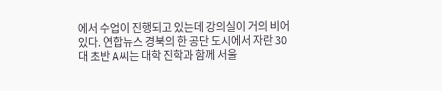에서 수업이 진행되고 있는데 강의실이 거의 비어있다. 연합뉴스 경북의 한 공단 도시에서 자란 30대 초반 A씨는 대학 진학과 함께 서울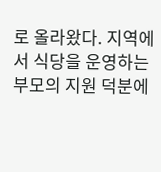로 올라왔다. 지역에서 식당을 운영하는 부모의 지원 덕분에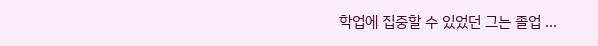학업에 집중할 수 있었던 그는 졸업 …